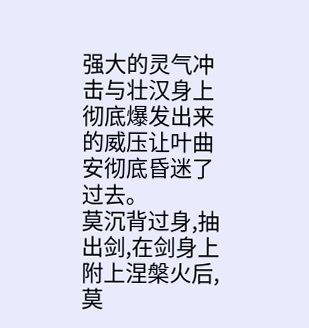强大的灵气冲击与壮汉身上彻底爆发出来的威压让叶曲安彻底昏迷了过去。
莫沉背过身,抽出剑,在剑身上附上涅槃火后,莫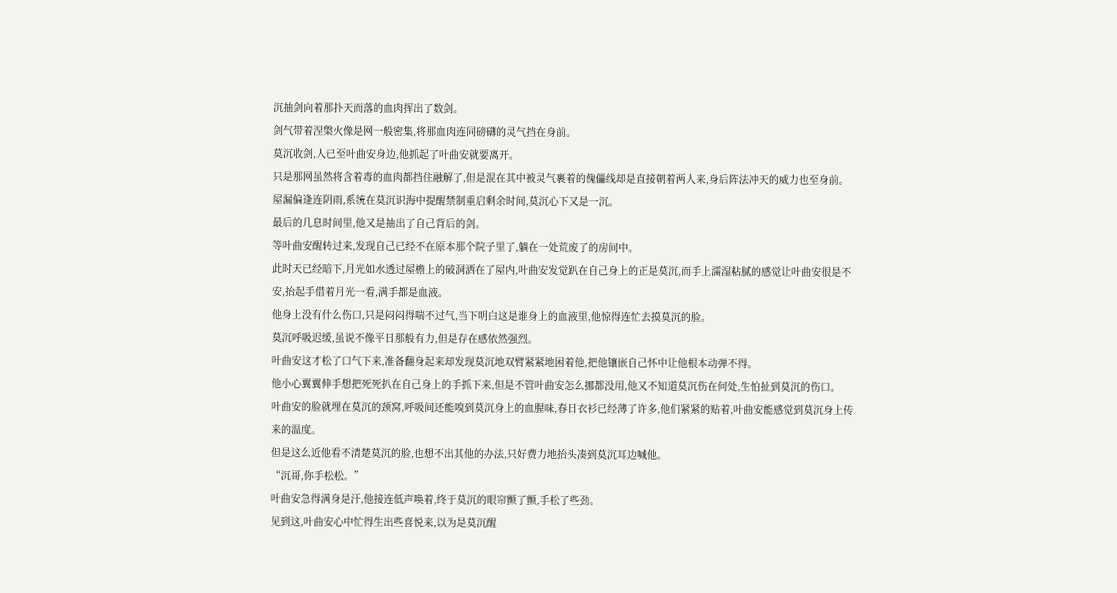沉抽剑向着那扑天而落的血肉挥出了数剑。
剑气带着涅槃火像是网一般密集,将那血肉连同磅礴的灵气挡在身前。
莫沉收剑,人已至叶曲安身边,他抓起了叶曲安就要离开。
只是那网虽然将含着毒的血肉都挡住融解了,但是混在其中被灵气裹着的傀儡线却是直接朝着两人来,身后阵法冲天的威力也至身前。
屋漏偏逢连阴雨,系统在莫沉识海中提醒禁制重启剩余时间,莫沉心下又是一沉。
最后的几息时间里,他又是抽出了自己背后的剑。
等叶曲安醒转过来,发现自己已经不在原本那个院子里了,躺在一处荒废了的房间中。
此时天已经暗下,月光如水透过屋檐上的破洞洒在了屋内,叶曲安发觉趴在自己身上的正是莫沉,而手上濡湿粘腻的感觉让叶曲安很是不安,抬起手借着月光一看,满手都是血液。
他身上没有什么伤口,只是闷闷得喘不过气,当下明白这是谁身上的血液里,他惊得连忙去摸莫沉的脸。
莫沉呼吸迟缓,虽说不像平日那般有力,但是存在感依然强烈。
叶曲安这才松了口气下来,准备翻身起来却发现莫沉地双臂紧紧地困着他,把他镶嵌自己怀中让他根本动弹不得。
他小心翼翼伸手想把死死扒在自己身上的手抓下来,但是不管叶曲安怎么挪都没用,他又不知道莫沉伤在何处,生怕扯到莫沉的伤口。
叶曲安的脸就埋在莫沉的颈窝,呼吸间还能嗅到莫沉身上的血腥味,春日衣衫已经薄了许多,他们紧紧的贴着,叶曲安能感觉到莫沉身上传来的温度。
但是这么近他看不清楚莫沉的脸,也想不出其他的办法,只好费力地抬头凑到莫沉耳边喊他。
“沉哥,你手松松。”
叶曲安急得满身是汗,他接连低声唤着,终于莫沉的眼帘颤了颤,手松了些劲。
见到这,叶曲安心中忙得生出些喜悦来,以为是莫沉醒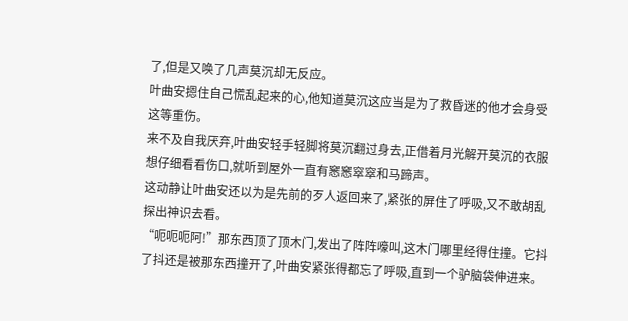了,但是又唤了几声莫沉却无反应。
叶曲安摁住自己慌乱起来的心,他知道莫沉这应当是为了救昏迷的他才会身受这等重伤。
来不及自我厌弃,叶曲安轻手轻脚将莫沉翻过身去,正借着月光解开莫沉的衣服想仔细看看伤口,就听到屋外一直有窸窸窣窣和马蹄声。
这动静让叶曲安还以为是先前的歹人返回来了,紧张的屏住了呼吸,又不敢胡乱探出神识去看。
“呃呃呃阿!”那东西顶了顶木门,发出了阵阵嚎叫,这木门哪里经得住撞。它抖了抖还是被那东西撞开了,叶曲安紧张得都忘了呼吸,直到一个驴脑袋伸进来。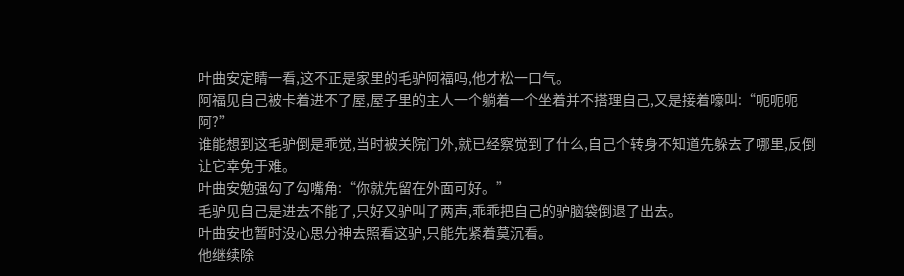叶曲安定睛一看,这不正是家里的毛驴阿福吗,他才松一口气。
阿福见自己被卡着进不了屋,屋子里的主人一个躺着一个坐着并不搭理自己,又是接着嚎叫:“呃呃呃阿?”
谁能想到这毛驴倒是乖觉,当时被关院门外,就已经察觉到了什么,自己个转身不知道先躲去了哪里,反倒让它幸免于难。
叶曲安勉强勾了勾嘴角:“你就先留在外面可好。”
毛驴见自己是进去不能了,只好又驴叫了两声,乖乖把自己的驴脑袋倒退了出去。
叶曲安也暂时没心思分神去照看这驴,只能先紧着莫沉看。
他继续除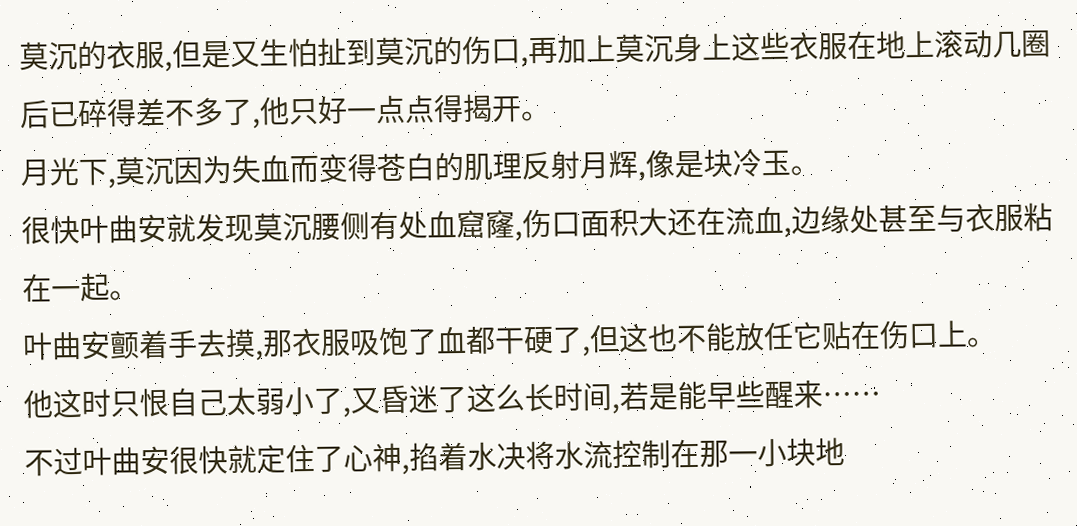莫沉的衣服,但是又生怕扯到莫沉的伤口,再加上莫沉身上这些衣服在地上滚动几圈后已碎得差不多了,他只好一点点得揭开。
月光下,莫沉因为失血而变得苍白的肌理反射月辉,像是块冷玉。
很快叶曲安就发现莫沉腰侧有处血窟窿,伤口面积大还在流血,边缘处甚至与衣服粘在一起。
叶曲安颤着手去摸,那衣服吸饱了血都干硬了,但这也不能放任它贴在伤口上。
他这时只恨自己太弱小了,又昏迷了这么长时间,若是能早些醒来……
不过叶曲安很快就定住了心神,掐着水决将水流控制在那一小块地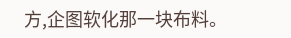方,企图软化那一块布料。